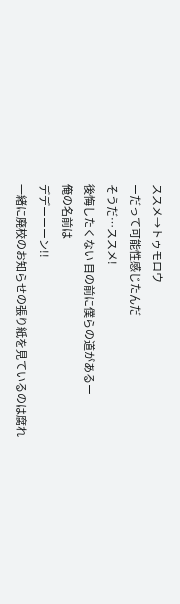ススメ→トゥモロウ
ーだって可能性感じたんだ
そうだ…ススメ!
後悔したくない 目の前に僕らの道があるー
俺の名前は
デデーーーン!!
一緒に廃校のお知らせの張り紙を見ているのは腐れ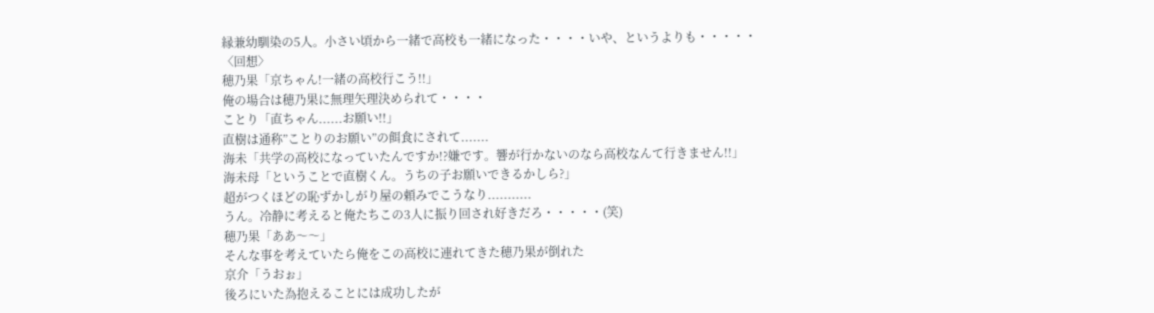縁兼幼馴染の5人。小さい頃から一緒で高校も一緒になった・・・・いや、というよりも・・・・・
〈回想〉
穂乃果「京ちゃん!一緒の高校行こう!!」
俺の場合は穂乃果に無理矢理決められて・・・・
ことり「直ちゃん......お願い!!」
直樹は通称”ことりのお願い”の餌食にされて.......
海未「共学の高校になっていたんですか!?嫌です。響が行かないのなら高校なんて行きません!!」
海未母「ということで直樹くん。うちの子お願いできるかしら?」
超がつくほどの恥ずかしがり屋の頼みでこうなり...........
うん。冷静に考えると俺たちこの3人に振り回され好きだろ・・・・・(笑)
穂乃果「ああ〜〜」
そんな事を考えていたら俺をこの高校に連れてきた穂乃果が倒れた
京介「うおぉ」
後ろにいた為抱えることには成功したが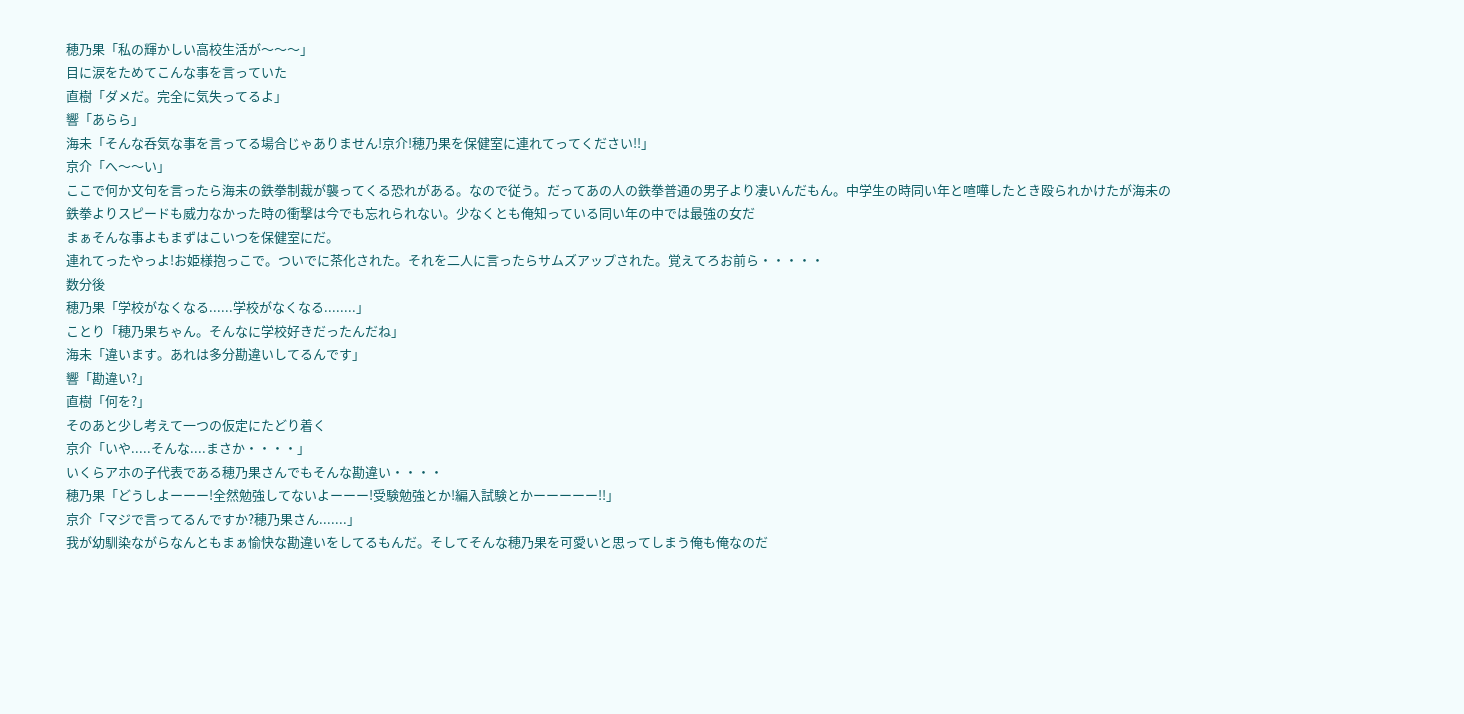穂乃果「私の輝かしい高校生活が〜〜〜」
目に涙をためてこんな事を言っていた
直樹「ダメだ。完全に気失ってるよ」
響「あらら」
海未「そんな呑気な事を言ってる場合じゃありません!京介!穂乃果を保健室に連れてってください!!」
京介「へ〜〜い」
ここで何か文句を言ったら海未の鉄拳制裁が襲ってくる恐れがある。なので従う。だってあの人の鉄拳普通の男子より凄いんだもん。中学生の時同い年と喧嘩したとき殴られかけたが海未の鉄拳よりスピードも威力なかった時の衝撃は今でも忘れられない。少なくとも俺知っている同い年の中では最強の女だ
まぁそんな事よもまずはこいつを保健室にだ。
連れてったやっよ!お姫様抱っこで。ついでに茶化された。それを二人に言ったらサムズアップされた。覚えてろお前ら・・・・・
数分後
穂乃果「学校がなくなる......学校がなくなる........」
ことり「穂乃果ちゃん。そんなに学校好きだったんだね」
海未「違います。あれは多分勘違いしてるんです」
響「勘違い?」
直樹「何を?」
そのあと少し考えて一つの仮定にたどり着く
京介「いや.....そんな....まさか・・・・」
いくらアホの子代表である穂乃果さんでもそんな勘違い・・・・
穂乃果「どうしよーーー!全然勉強してないよーーー!受験勉強とか!編入試験とかーーーーー!!」
京介「マジで言ってるんですか?穂乃果さん.......」
我が幼馴染ながらなんともまぁ愉快な勘違いをしてるもんだ。そしてそんな穂乃果を可愛いと思ってしまう俺も俺なのだ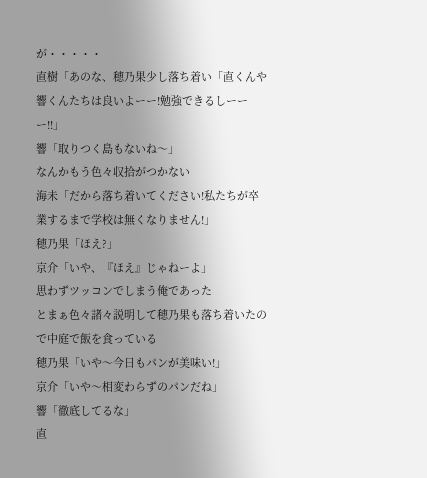が・・・・・
直樹「あのな、穂乃果少し落ち着い「直くんや響くんたちは良いよーー!勉強できるしーーー!!」
響「取りつく島もないね〜」
なんかもう色々収拾がつかない
海未「だから落ち着いてください!私たちが卒業するまで学校は無くなりません!」
穂乃果「ほえ?」
京介「いや、『ほえ』じゃねーよ」
思わずツッコンでしまう俺であった
とまぁ色々諸々説明して穂乃果も落ち着いたので中庭で飯を食っている
穂乃果「いや〜今日もパンが美味い!」
京介「いや〜相変わらずのパンだね」
響「徹底してるな」
直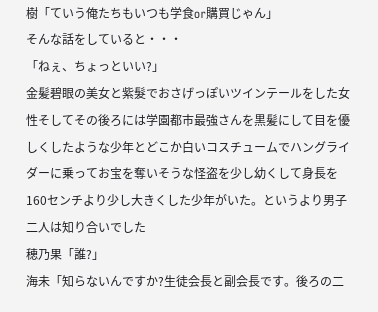樹「ていう俺たちもいつも学食or購買じゃん」
そんな話をしていると・・・
「ねぇ、ちょっといい?」
金髪碧眼の美女と紫髮でおさげっぽいツインテールをした女性そしてその後ろには学園都市最強さんを黒髪にして目を優しくしたような少年とどこか白いコスチュームでハングライダーに乗ってお宝を奪いそうな怪盗を少し幼くして身長を160センチより少し大きくした少年がいた。というより男子二人は知り合いでした
穂乃果「誰?」
海未「知らないんですか?生徒会長と副会長です。後ろの二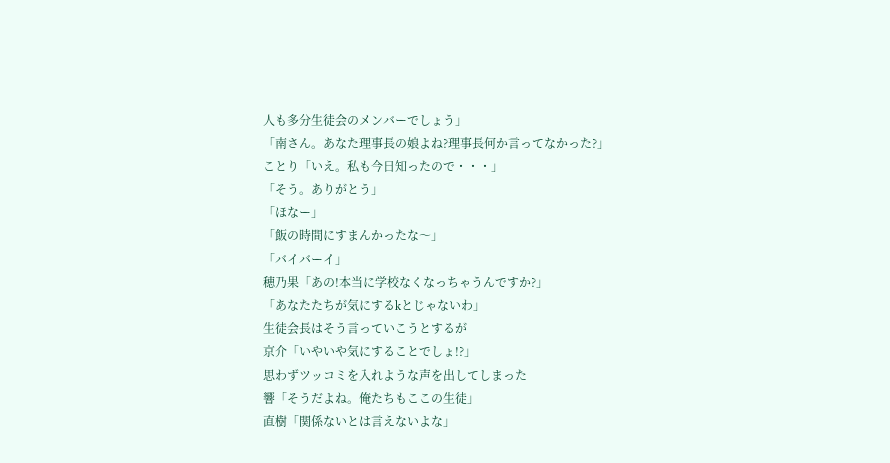人も多分生徒会のメンバーでしょう」
「南さん。あなた理事長の娘よね?理事長何か言ってなかった?」
ことり「いえ。私も今日知ったので・・・」
「そう。ありがとう」
「ほなー」
「飯の時間にすまんかったな〜」
「バイバーイ」
穂乃果「あの!本当に学校なくなっちゃうんですか?」
「あなたたちが気にするkとじゃないわ」
生徒会長はそう言っていこうとするが
京介「いやいや気にすることでしょ!?」
思わずツッコミを入れような声を出してしまった
響「そうだよね。俺たちもここの生徒」
直樹「関係ないとは言えないよな」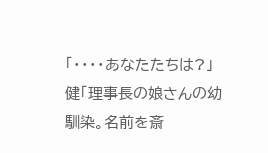「・・・・あなたたちは?」
健「理事長の娘さんの幼馴染。名前を斎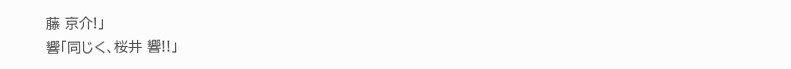藤 京介!」
響「同じく、桜井 響!!」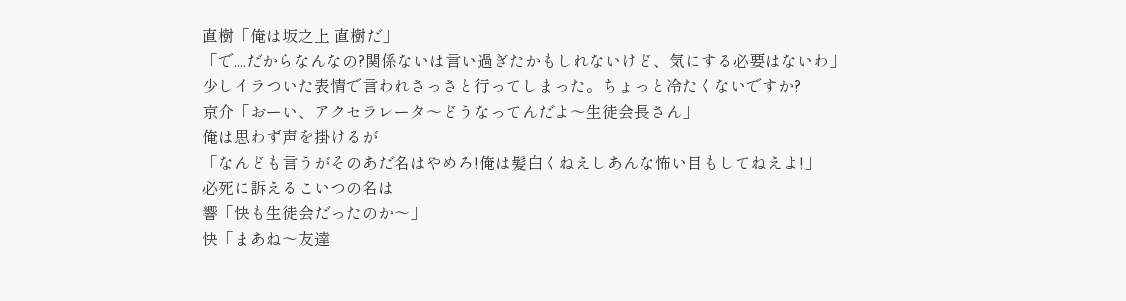直樹「俺は坂之上 直樹だ」
「で....だからなんなの?関係ないは言い過ぎたかもしれないけど、気にする必要はないわ」
少しイラついた表情で言われさっさと行ってしまった。ちょっと冷たくないですか?
京介「おーい、アクセラレータ〜どうなってんだよ〜生徒会長さん」
俺は思わず声を掛けるが
「なんども言うがそのあだ名はやめろ!俺は髪白くねえしあんな怖い目もしてねえよ!」
必死に訴えるこいつの名は
響「快も生徒会だったのか〜」
快「まあね〜友達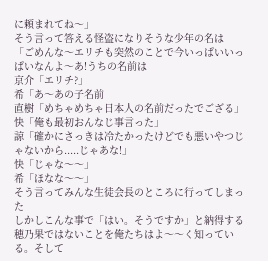に頼まれてね〜」
そう言って答える怪盗になりそうな少年の名は
「ごめんな〜エリチも突然のことで今いっぱいいっぱいなんよ〜あ!うちの名前は
京介「エリチ?」
希「あ〜あの子名前
直樹「めちゃめちゃ日本人の名前だったでござる」
快「俺も最初おんなじ事言った」
諒「確かにさっきは冷たかったけどでも悪いやつじゃないから.....じゃあな!」
快「じゃな〜〜」
希「ほなな〜〜」
そう言ってみんな生徒会長のところに行ってしまった
しかしこんな事で「はい。そうですか」と納得する穂乃果ではないことを俺たちはよ〜〜く知っている。そして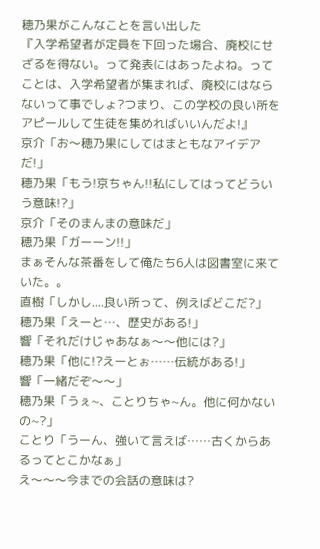穂乃果がこんなことを言い出した
『入学希望者が定員を下回った場合、廃校にせざるを得ない。って発表にはあったよね。ってことは、入学希望者が集まれば、廃校にはならないって事でしょ?つまり、この学校の良い所をアピールして生徒を集めればいいんだよ!』
京介「お〜穂乃果にしてはまともなアイデアだ!」
穂乃果「もう!京ちゃん!!私にしてはってどういう意味!?」
京介「そのまんまの意味だ」
穂乃果「ガーーン!!」
まぁそんな茶番をして俺たち6人は図書室に来ていた。。
直樹「しかし....良い所って、例えばどこだ?」
穂乃果「えーと…、歴史がある!」
響「それだけじゃあなぁ〜〜他には?」
穂乃果「他に!?えーとぉ……伝統がある!」
響「一緒だぞ〜〜」
穂乃果「うぇ~、ことりちゃ~ん。他に何かないの~?」
ことり「うーん、強いて言えば……古くからあるってとこかなぁ」
え〜〜〜今までの会話の意味は?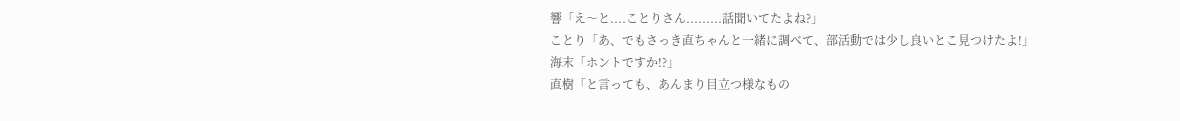響「え〜と....ことりさん.........話聞いてたよね?」
ことり「あ、でもさっき直ちゃんと一緒に調べて、部活動では少し良いとこ見つけたよ!」
海末「ホントですか!?」
直樹「と言っても、あんまり目立つ様なもの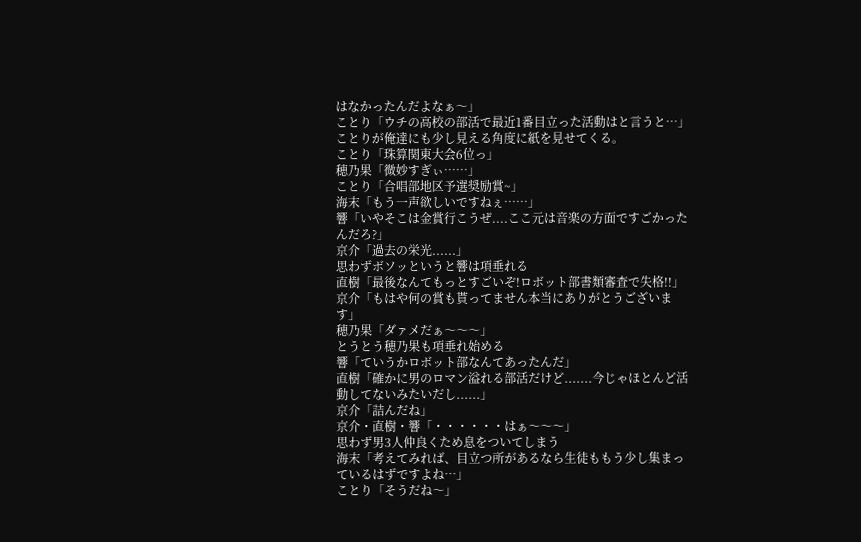はなかったんだよなぁ〜」
ことり「ウチの高校の部活で最近1番目立った活動はと言うと…」
ことりが俺達にも少し見える角度に紙を見せてくる。
ことり「珠算関東大会6位っ」
穂乃果「微妙すぎぃ……」
ことり「合唱部地区予選奨励賞~」
海末「もう一声欲しいですねぇ……」
響「いやそこは金賞行こうぜ....ここ元は音楽の方面ですごかったんだろ?」
京介「過去の栄光......」
思わずボソッというと響は項垂れる
直樹「最後なんてもっとすごいぞ!ロボット部書類審査で失格!!」
京介「もはや何の賞も貰ってません本当にありがとうございます」
穂乃果「ダァメだぁ〜〜〜」
とうとう穂乃果も項垂れ始める
響「ていうかロボット部なんてあったんだ」
直樹「確かに男のロマン溢れる部活だけど.......今じゃほとんど活動してないみたいだし......」
京介「詰んだね」
京介・直樹・響「・・・・・・はぁ〜〜〜」
思わず男3人仲良くため息をついてしまう
海末「考えてみれば、目立つ所があるなら生徒ももう少し集まっているはずですよね…」
ことり「そうだね〜」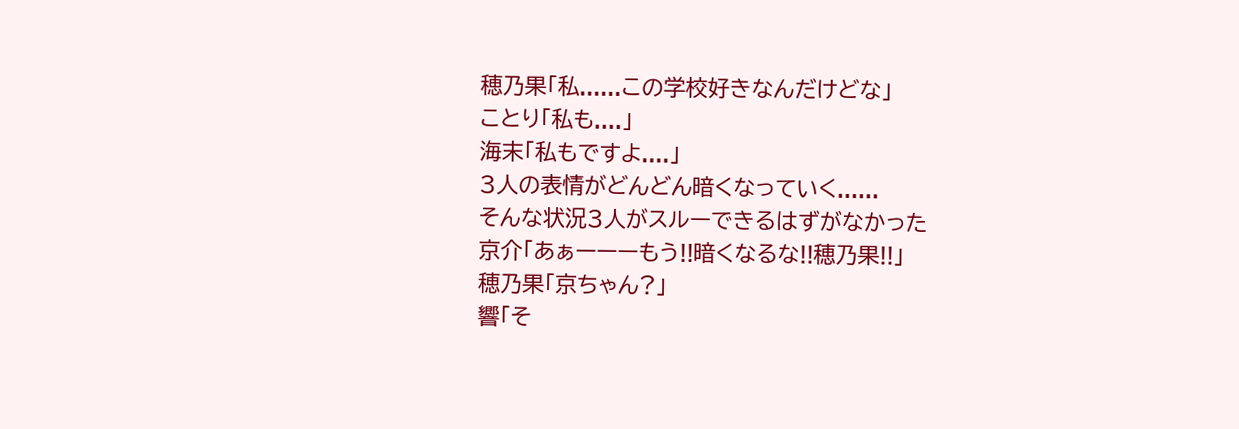穂乃果「私......この学校好きなんだけどな」
ことり「私も....」
海末「私もですよ....」
3人の表情がどんどん暗くなっていく......
そんな状況3人がスルーできるはずがなかった
京介「あぁーーーもう!!暗くなるな!!穂乃果!!」
穂乃果「京ちゃん?」
響「そ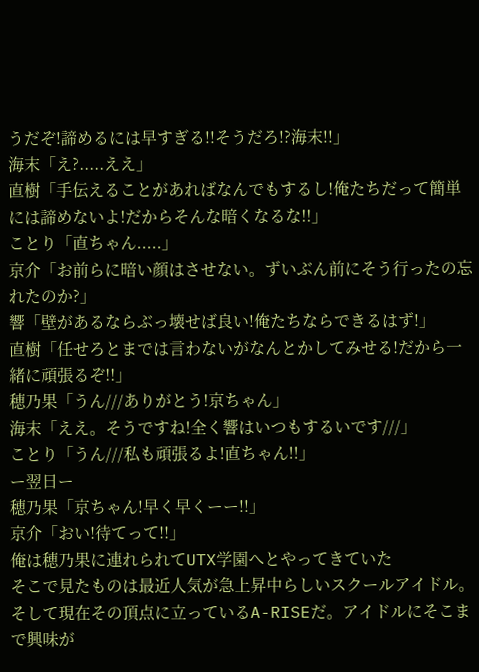うだぞ!諦めるには早すぎる!!そうだろ!?海末!!」
海末「え?.....ええ」
直樹「手伝えることがあればなんでもするし!俺たちだって簡単には諦めないよ!だからそんな暗くなるな!!」
ことり「直ちゃん.....」
京介「お前らに暗い顔はさせない。ずいぶん前にそう行ったの忘れたのか?」
響「壁があるならぶっ壊せば良い!俺たちならできるはず!」
直樹「任せろとまでは言わないがなんとかしてみせる!だから一緒に頑張るぞ!!」
穂乃果「うん///ありがとう!京ちゃん」
海末「ええ。そうですね!全く響はいつもするいです///」
ことり「うん///私も頑張るよ!直ちゃん!!」
ー翌日ー
穂乃果「京ちゃん!早く早くーー!!」
京介「おい!待てって!!」
俺は穂乃果に連れられてUTX学園へとやってきていた
そこで見たものは最近人気が急上昇中らしいスクールアイドル。そして現在その頂点に立っているA-RISEだ。アイドルにそこまで興味が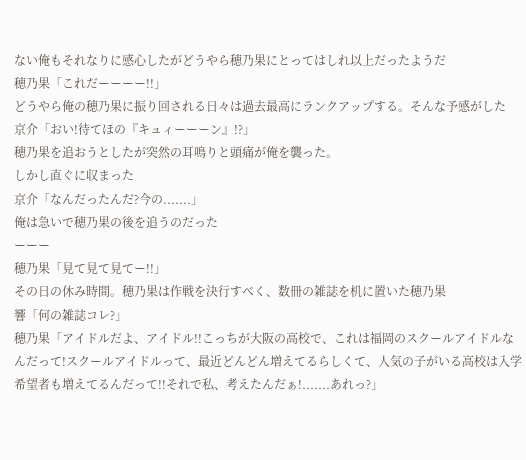ない俺もそれなりに感心したがどうやら穂乃果にとってはしれ以上だったようだ
穂乃果「これだーーーー!!」
どうやら俺の穂乃果に振り回される日々は過去最高にランクアップする。そんな予感がした
京介「おい!待てほの『キュィーーーン』!?」
穂乃果を追おうとしたが突然の耳鳴りと頭痛が俺を襲った。
しかし直ぐに収まった
京介「なんだったんだ?今の.......」
俺は急いで穂乃果の後を追うのだった
ーーー
穂乃果「見て見て見てー!!」
その日の休み時間。穂乃果は作戦を決行すべく、数冊の雑誌を机に置いた穂乃果
響「何の雑誌コレ?」
穂乃果「アイドルだよ、アイドル!!こっちが大阪の高校で、これは福岡のスクールアイドルなんだって!スクールアイドルって、最近どんどん増えてるらしくて、人気の子がいる高校は入学希望者も増えてるんだって!!それで私、考えたんだぁ!.......あれっ?」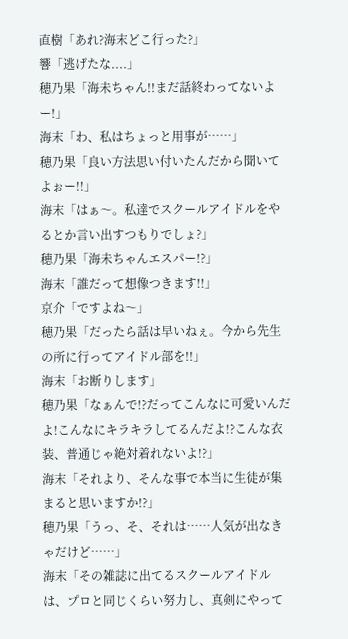直樹「あれ?海末どこ行った?」
響「逃げたな....」
穂乃果「海未ちゃん!!まだ話終わってないよー!」
海末「わ、私はちょっと用事が……」
穂乃果「良い方法思い付いたんだから聞いてよぉー!!」
海末「はぁ〜。私達でスクールアイドルをやるとか言い出すつもりでしょ?」
穂乃果「海未ちゃんエスパー!?」
海末「誰だって想像つきます!!」
京介「ですよね〜」
穂乃果「だったら話は早いねぇ。今から先生の所に行ってアイドル部を!!」
海末「お断りします」
穂乃果「なぁんで!?だってこんなに可愛いんだよ!こんなにキラキラしてるんだよ!?こんな衣装、普通じゃ絶対着れないよ!?」
海末「それより、そんな事で本当に生徒が集まると思いますか!?」
穂乃果「うっ、そ、それは……人気が出なきゃだけど……」
海末「その雑誌に出てるスクールアイドルは、プロと同じくらい努力し、真剣にやって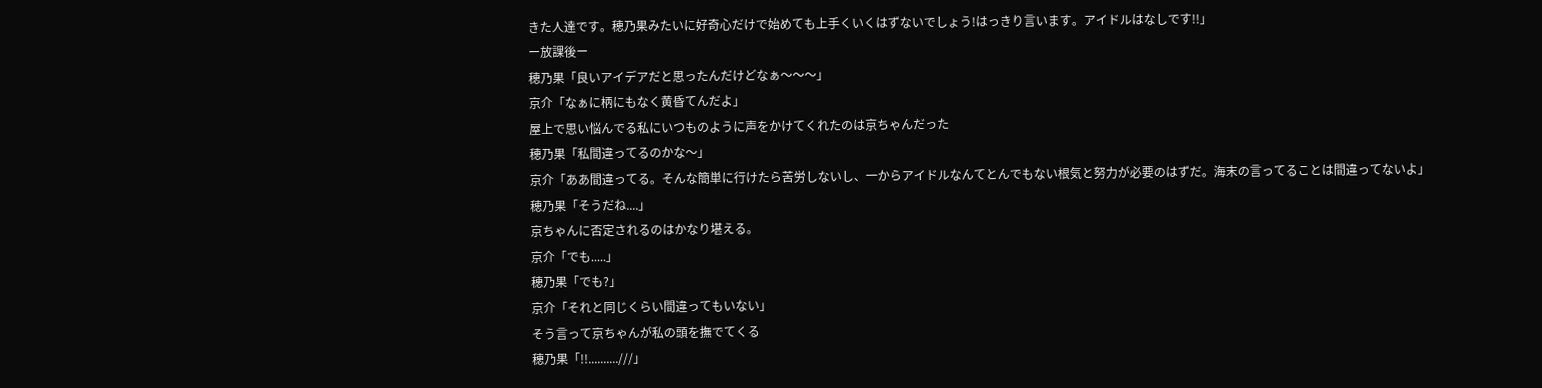きた人達です。穂乃果みたいに好奇心だけで始めても上手くいくはずないでしょう!はっきり言います。アイドルはなしです!!」
ー放課後ー
穂乃果「良いアイデアだと思ったんだけどなぁ〜〜〜」
京介「なぁに柄にもなく黄昏てんだよ」
屋上で思い悩んでる私にいつものように声をかけてくれたのは京ちゃんだった
穂乃果「私間違ってるのかな〜」
京介「ああ間違ってる。そんな簡単に行けたら苦労しないし、一からアイドルなんてとんでもない根気と努力が必要のはずだ。海末の言ってることは間違ってないよ」
穂乃果「そうだね....」
京ちゃんに否定されるのはかなり堪える。
京介「でも.....」
穂乃果「でも?」
京介「それと同じくらい間違ってもいない」
そう言って京ちゃんが私の頭を撫でてくる
穂乃果「!!..........///」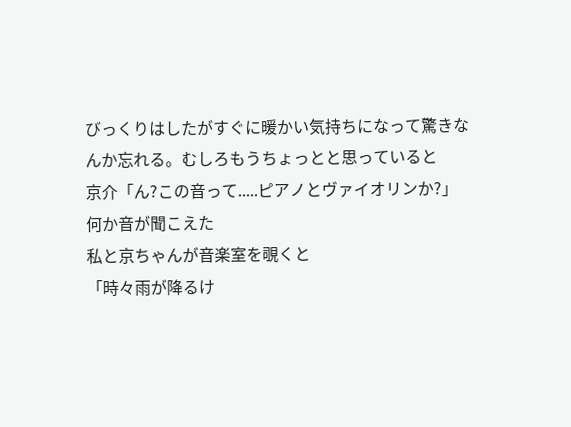びっくりはしたがすぐに暖かい気持ちになって驚きなんか忘れる。むしろもうちょっとと思っていると
京介「ん?この音って.....ピアノとヴァイオリンか?」
何か音が聞こえた
私と京ちゃんが音楽室を覗くと
「時々雨が降るけ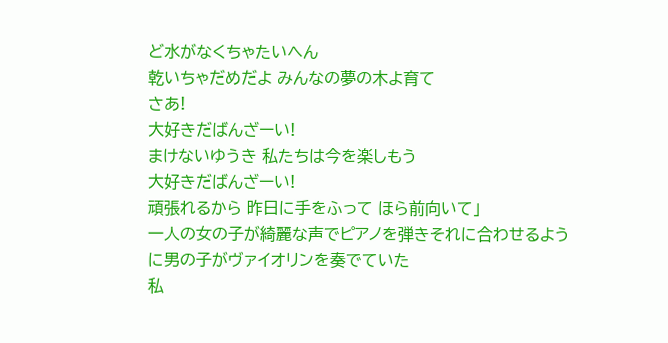ど水がなくちゃたいへん
乾いちゃだめだよ みんなの夢の木よ育て
さあ!
大好きだばんざーい!
まけないゆうき 私たちは今を楽しもう
大好きだばんざーい!
頑張れるから 昨日に手をふって ほら前向いて」
一人の女の子が綺麗な声でピアノを弾きそれに合わせるように男の子がヴァイオリンを奏でていた
私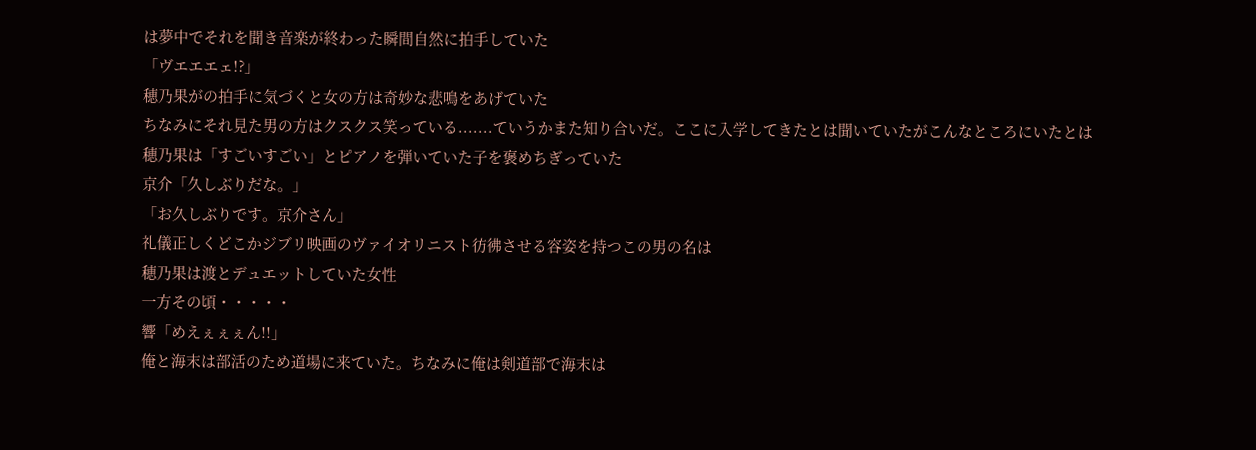は夢中でそれを聞き音楽が終わった瞬間自然に拍手していた
「ヴエエエェ!?」
穂乃果がの拍手に気づくと女の方は奇妙な悲鳴をあげていた
ちなみにそれ見た男の方はクスクス笑っている.......ていうかまた知り合いだ。ここに入学してきたとは聞いていたがこんなところにいたとは
穂乃果は「すごいすごい」とピアノを弾いていた子を褒めちぎっていた
京介「久しぶりだな。」
「お久しぶりです。京介さん」
礼儀正しくどこかジブリ映画のヴァイオリニスト彷彿させる容姿を持つこの男の名は
穂乃果は渡とデュエットしていた女性
一方その頃・・・・・
響「めえぇぇぇん!!」
俺と海末は部活のため道場に来ていた。ちなみに俺は剣道部で海末は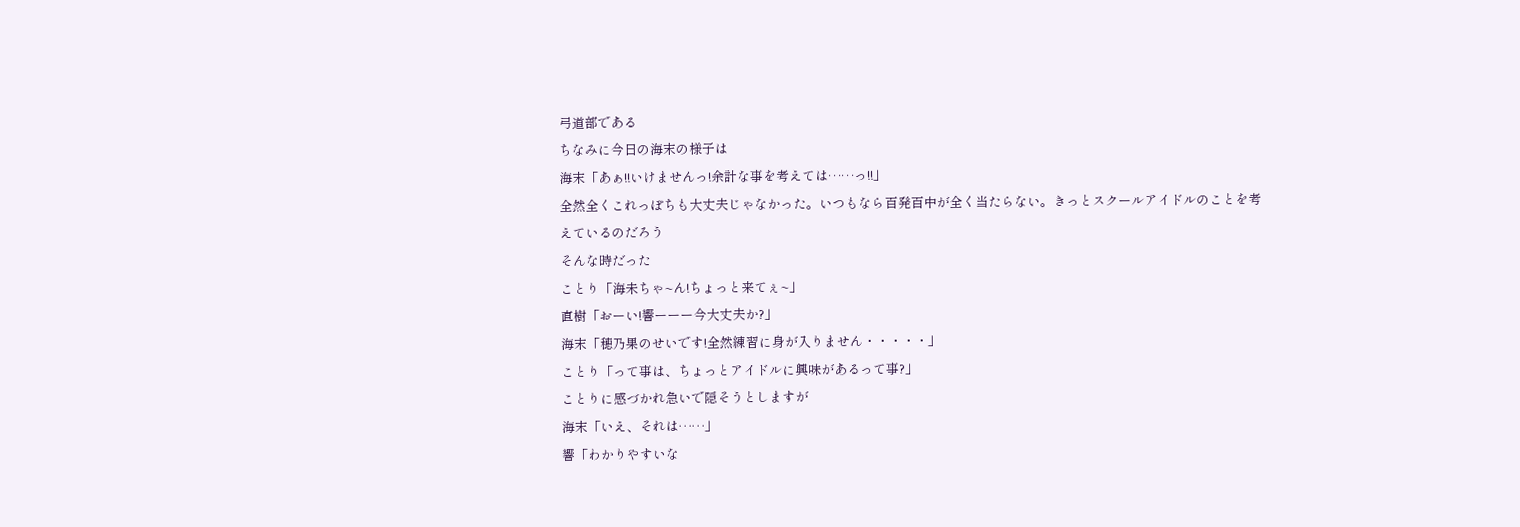弓道部である
ちなみに今日の海末の様子は
海末「あぁ!!いけませんっ!余計な事を考えては……っ!!」
全然全くこれっぽちも大丈夫じゃなかった。いつもなら百発百中が全く当たらない。きっとスクールアイドルのことを考えているのだろう
そんな時だった
ことり「海未ちゃ~ん!ちょっと来てぇ~」
直樹「おーい!響ーーー今大丈夫か?」
海末「穂乃果のせいです!全然練習に身が入りません・・・・・」
ことり「って事は、ちょっとアイドルに興味があるって事?」
ことりに感づかれ急いで隠そうとしますが
海末「いえ、それは……」
響「わかりやすいな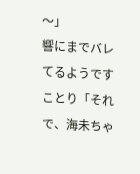〜」
響にまでバレてるようです
ことり「それで、海未ちゃ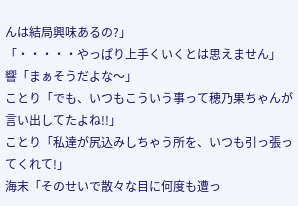んは結局興味あるの?」
「・・・・・やっぱり上手くいくとは思えません」
響「まぁそうだよな〜」
ことり「でも、いつもこういう事って穂乃果ちゃんが言い出してたよね!!」
ことり「私達が尻込みしちゃう所を、いつも引っ張ってくれて!」
海末「そのせいで散々な目に何度も遭っ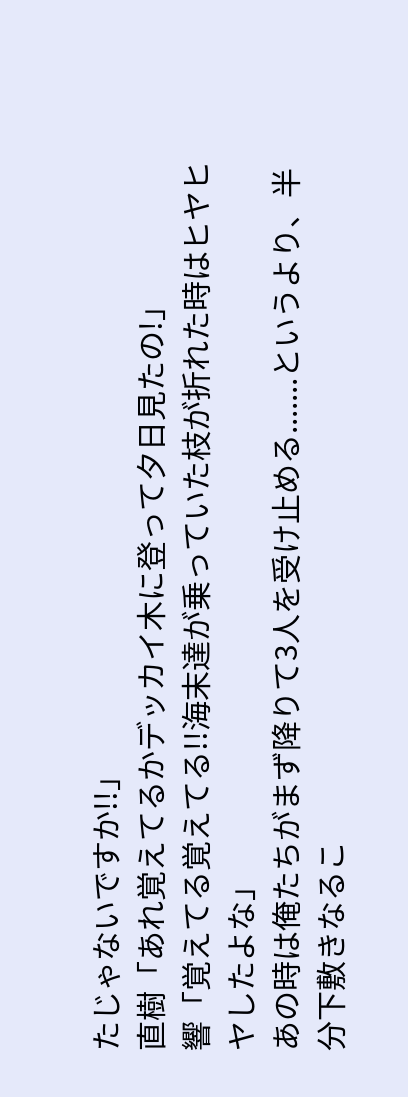たじゃないですか!!」
直樹「あれ覚えてるかデッカイ木に登って夕日見たの!」
響「覚えてる覚えてる!!海末達が乗っていた枝が折れた時はヒヤヒヤしたよな」
あの時は俺たちがまず降りて3人を受け止める.......というより、半分下敷きなるこ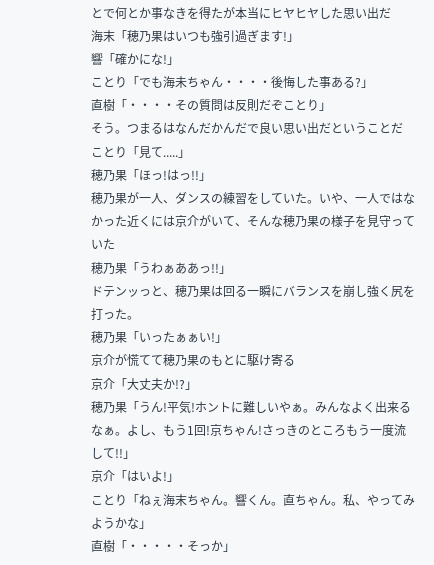とで何とか事なきを得たが本当にヒヤヒヤした思い出だ
海末「穂乃果はいつも強引過ぎます!」
響「確かにな!」
ことり「でも海未ちゃん・・・・後悔した事ある?」
直樹「・・・・その質問は反則だぞことり」
そう。つまるはなんだかんだで良い思い出だということだ
ことり「見て.....」
穂乃果「ほっ!はっ!!」
穂乃果が一人、ダンスの練習をしていた。いや、一人ではなかった近くには京介がいて、そんな穂乃果の様子を見守っていた
穂乃果「うわぁああっ!!」
ドテンッっと、穂乃果は回る一瞬にバランスを崩し強く尻を打った。
穂乃果「いったぁぁい!」
京介が慌てて穂乃果のもとに駆け寄る
京介「大丈夫か!?」
穂乃果「うん!平気!ホントに難しいやぁ。みんなよく出来るなぁ。よし、もう1回!京ちゃん!さっきのところもう一度流して!!」
京介「はいよ!」
ことり「ねぇ海末ちゃん。響くん。直ちゃん。私、やってみようかな」
直樹「・・・・・そっか」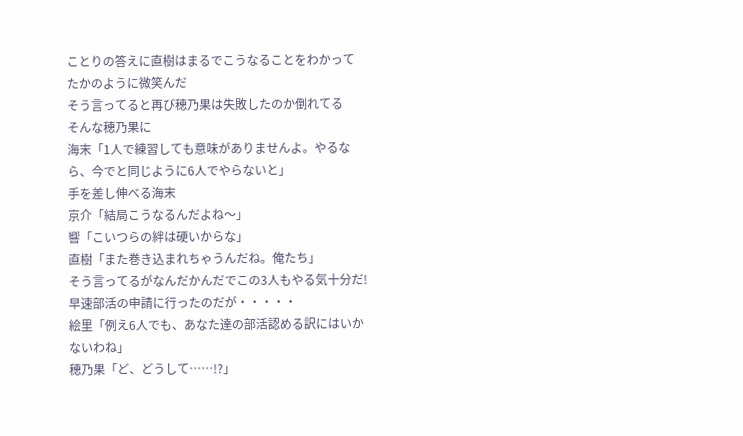ことりの答えに直樹はまるでこうなることをわかってたかのように微笑んだ
そう言ってると再び穂乃果は失敗したのか倒れてる
そんな穂乃果に
海末「1人で練習しても意味がありませんよ。やるなら、今でと同じように6人でやらないと」
手を差し伸べる海末
京介「結局こうなるんだよね〜」
響「こいつらの絆は硬いからな」
直樹「また巻き込まれちゃうんだね。俺たち」
そう言ってるがなんだかんだでこの3人もやる気十分だ!
早速部活の申請に行ったのだが・・・・・
絵里「例え6人でも、あなた達の部活認める訳にはいかないわね」
穂乃果「ど、どうして……!?」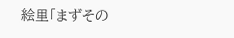絵里「まずその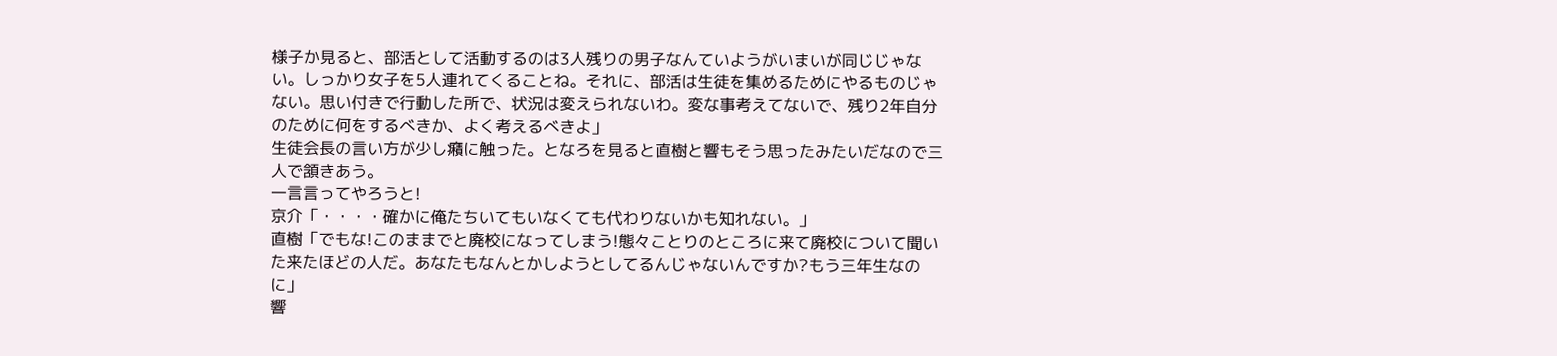様子か見ると、部活として活動するのは3人残りの男子なんていようがいまいが同じじゃない。しっかり女子を5人連れてくることね。それに、部活は生徒を集めるためにやるものじゃない。思い付きで行動した所で、状況は変えられないわ。変な事考えてないで、残り2年自分のために何をするべきか、よく考えるべきよ」
生徒会長の言い方が少し癪に触った。となろを見ると直樹と響もそう思ったみたいだなので三人で頷きあう。
一言言ってやろうと!
京介「・・・・確かに俺たちいてもいなくても代わりないかも知れない。」
直樹「でもな!このままでと廃校になってしまう!態々ことりのところに来て廃校について聞いた来たほどの人だ。あなたもなんとかしようとしてるんじゃないんですか?もう三年生なのに」
響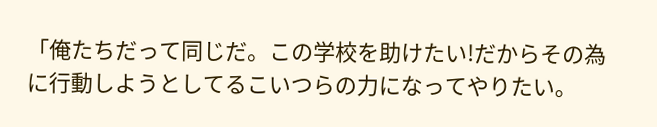「俺たちだって同じだ。この学校を助けたい!だからその為に行動しようとしてるこいつらの力になってやりたい。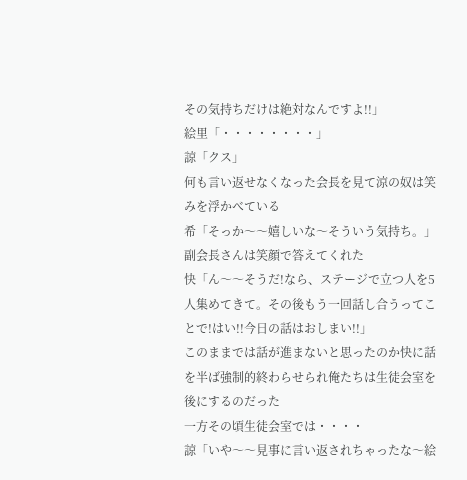その気持ちだけは絶対なんですよ!!」
絵里「・・・・・・・・」
諒「クス」
何も言い返せなくなった会長を見て涼の奴は笑みを浮かべている
希「そっか〜〜嬉しいな〜そういう気持ち。」
副会長さんは笑顔で答えてくれた
快「ん〜〜そうだ!なら、ステージで立つ人を5人集めてきて。その後もう一回話し合うってことで!はい!!今日の話はおしまい!!」
このままでは話が進まないと思ったのか快に話を半ば強制的終わらせられ俺たちは生徒会室を後にするのだった
一方その頃生徒会室では・・・・
諒「いや〜〜見事に言い返されちゃったな〜絵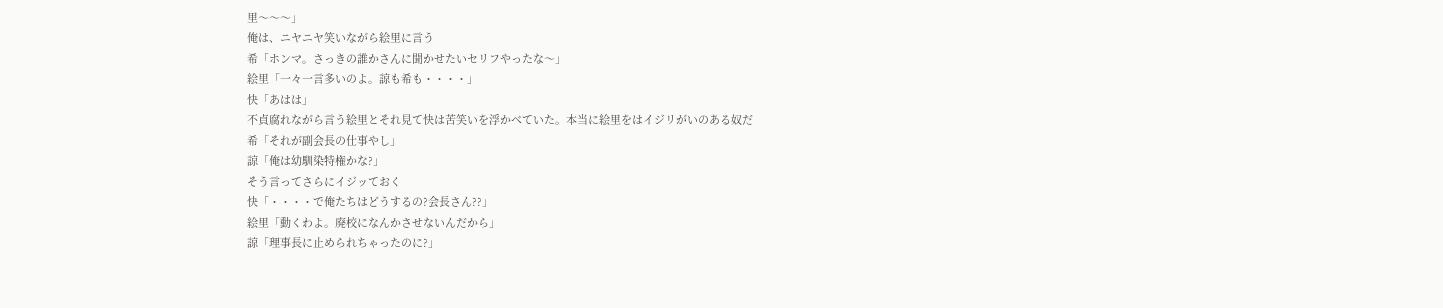里〜〜〜」
俺は、ニヤニヤ笑いながら絵里に言う
希「ホンマ。さっきの誰かさんに聞かせたいセリフやったな〜」
絵里「一々一言多いのよ。諒も希も・・・・」
快「あはは」
不貞腐れながら言う絵里とそれ見て快は苦笑いを浮かべていた。本当に絵里をはイジリがいのある奴だ
希「それが副会長の仕事やし」
諒「俺は幼馴染特権かな?」
そう言ってさらにイジッておく
快「・・・・で俺たちはどうするの?会長さん??」
絵里「動くわよ。廃校になんかさせないんだから」
諒「理事長に止められちゃったのに?」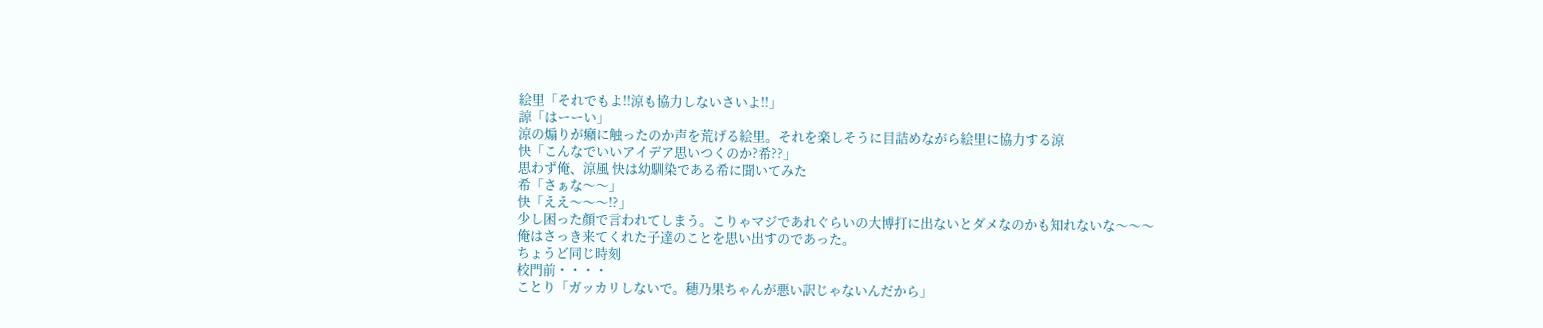絵里「それでもよ!!涼も協力しないさいよ!!」
諒「はーーい」
涼の煽りが癪に触ったのか声を荒げる絵里。それを楽しそうに目詰めながら絵里に協力する涼
快「こんなでいいアイデア思いつくのか?希??」
思わず俺、涼風 快は幼馴染である希に聞いてみた
希「さぁな〜〜」
快「ええ〜〜〜!?」
少し困った顔で言われてしまう。こりゃマジであれぐらいの大博打に出ないとダメなのかも知れないな〜〜〜
俺はさっき来てくれた子達のことを思い出すのであった。
ちょうど同じ時刻
校門前・・・・
ことり「ガッカリしないで。穂乃果ちゃんが悪い訳じゃないんだから」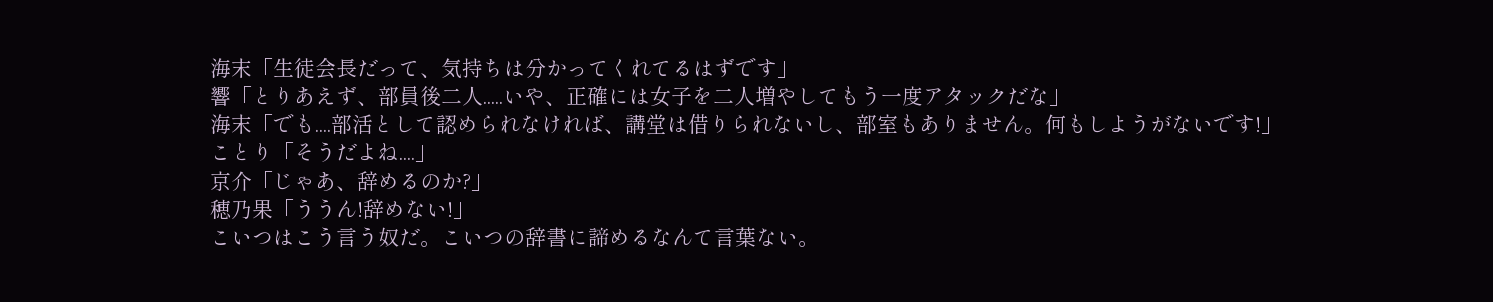海末「生徒会長だって、気持ちは分かってくれてるはずです」
響「とりあえず、部員後二人.....いや、正確には女子を二人増やしてもう一度アタックだな」
海末「でも....部活として認められなければ、講堂は借りられないし、部室もありません。何もしようがないです!」
ことり「そうだよね....」
京介「じゃあ、辞めるのか?」
穂乃果「ううん!辞めない!」
こいつはこう言う奴だ。こいつの辞書に諦めるなんて言葉ない。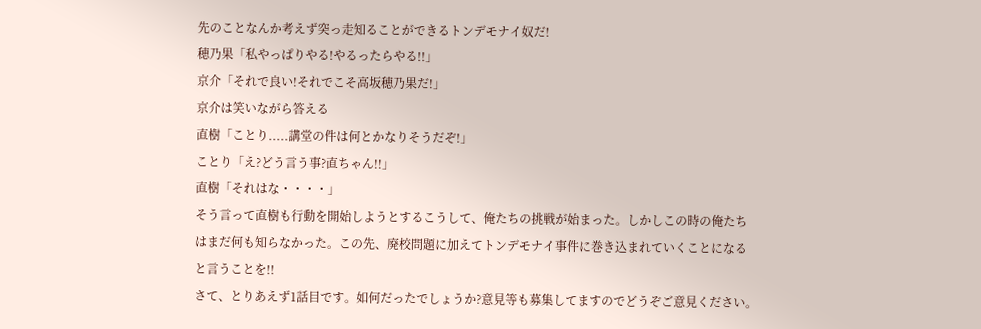先のことなんか考えず突っ走知ることができるトンデモナイ奴だ!
穂乃果「私やっぱりやる!やるったらやる!!」
京介「それで良い!それでこそ高坂穂乃果だ!」
京介は笑いながら答える
直樹「ことり.....講堂の件は何とかなりそうだぞ!」
ことり「え?どう言う事?直ちゃん!!」
直樹「それはな・・・・」
そう言って直樹も行動を開始しようとするこうして、俺たちの挑戦が始まった。しかしこの時の俺たちはまだ何も知らなかった。この先、廃校問題に加えてトンデモナイ事件に巻き込まれていくことになると言うことを!!
さて、とりあえず1話目です。如何だったでしょうか?意見等も募集してますのでどうぞご意見ください。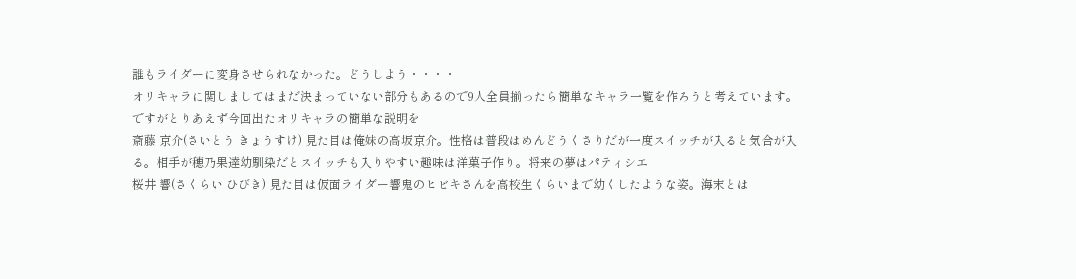誰もライダーに変身させられなかった。どうしよう・・・・
オリキャラに関しましてはまだ決まっていない部分もあるので9人全員揃ったら簡単なキャラ一覧を作ろうと考えています。ですがとりあえず今回出たオリキャラの簡単な説明を
斎藤 京介(さいとう きょうすけ) 見た目は俺妹の高坂京介。性格は普段はめんどうくさりだが一度スイッチが入ると気合が入る。相手が穂乃果達幼馴染だとスイッチも入りやすい趣味は洋菓子作り。将来の夢はパティシエ
桜井 響(さくらい ひびき) 見た目は仮面ライダー響鬼のヒビキさんを高校生くらいまで幼くしたような姿。海末とは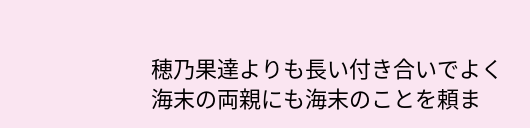穂乃果達よりも長い付き合いでよく海末の両親にも海末のことを頼ま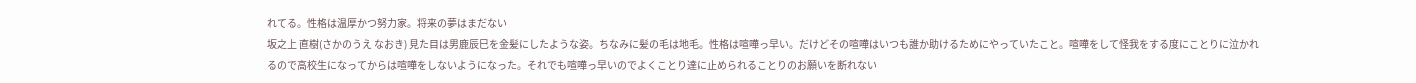れてる。性格は温厚かつ努力家。将来の夢はまだない
坂之上 直樹(さかのうえ なおき) 見た目は男鹿辰巳を金髪にしたような姿。ちなみに髪の毛は地毛。性格は喧嘩っ早い。だけどその喧嘩はいつも誰か助けるためにやっていたこと。喧嘩をして怪我をする度にことりに泣かれるので高校生になってからは喧嘩をしないようになった。それでも喧嘩っ早いのでよくことり達に止められることりのお願いを断れない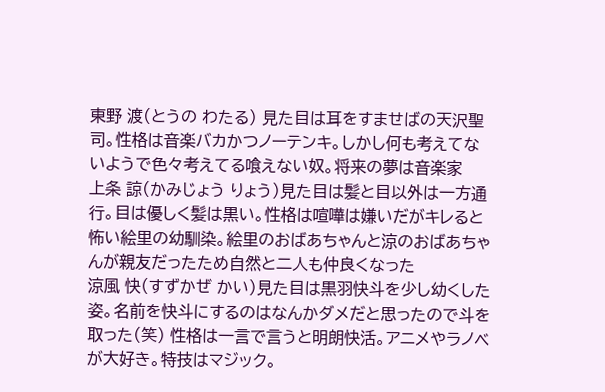東野 渡(とうの わたる) 見た目は耳をすませばの天沢聖司。性格は音楽バカかつノーテンキ。しかし何も考えてないようで色々考えてる喰えない奴。将来の夢は音楽家
上条 諒(かみじょう りょう)見た目は髪と目以外は一方通行。目は優しく髪は黒い。性格は喧嘩は嫌いだがキレると怖い絵里の幼馴染。絵里のおばあちゃんと涼のおばあちゃんが親友だったため自然と二人も仲良くなった
涼風 快(すずかぜ かい)見た目は黒羽快斗を少し幼くした姿。名前を快斗にするのはなんかダメだと思ったので斗を取った(笑) 性格は一言で言うと明朗快活。アニメやラノベが大好き。特技はマジック。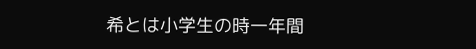希とは小学生の時一年間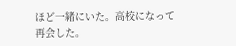ほど一緒にいた。高校になって再会した。